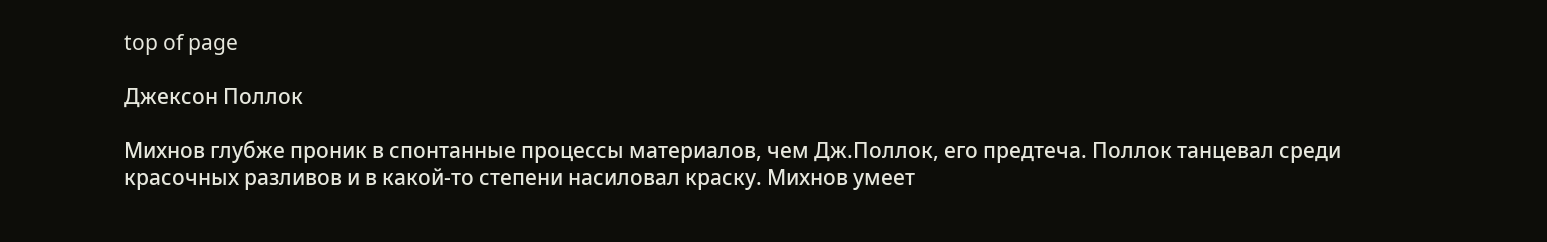top of page

Джексон Поллок

Михнов глубже проник в спонтанные процессы материалов, чем Дж.Поллок, его предтеча. Поллок танцевал среди красочных разливов и в какой-то степени насиловал краску. Михнов умеет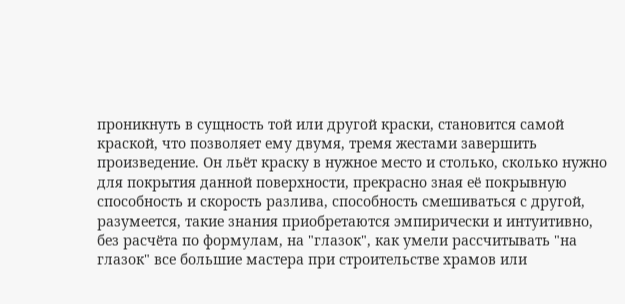проникнуть в сущность той или другой краски, становится самой краской, что позволяет ему двумя, тремя жестами завершить произведение. Он льёт краску в нужное место и столько, сколько нужно для покрытия данной поверхности, прекрасно зная её покрывную способность и скорость разлива, способность смешиваться с другой, разумеется, такие знания приобретаются эмпирически и интуитивно, без расчёта по формулам, на "глазок", как умели рассчитывать "на глазок" все большие мастера при строительстве храмов или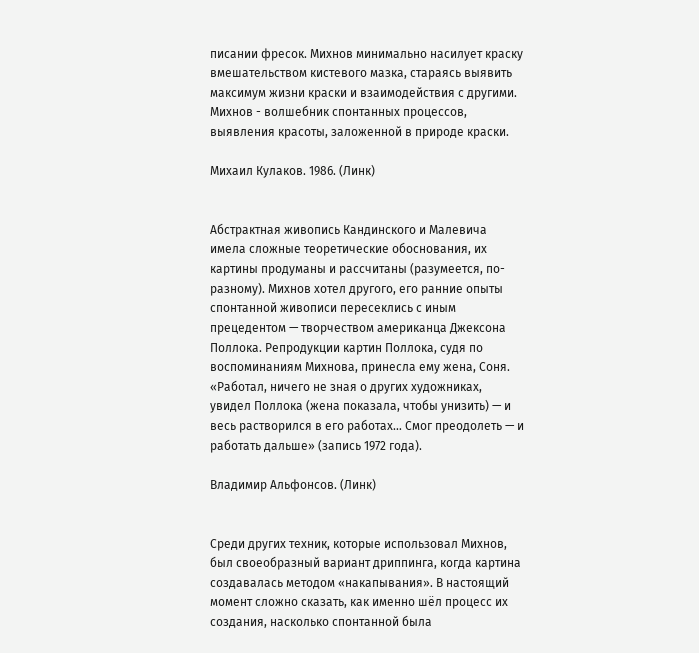писании фресок. Михнов минимально насилует краску вмешательством кистевого мазка, стараясь выявить максимум жизни краски и взаимодействия с другими. Михнов - волшебник спонтанных процессов, выявления красоты, заложенной в природе краски.

Михаил Кулаков. 1986. (Линк)


Абстрактная живопись Кандинского и Малевича имела сложные теоретические обоснования, их картины продуманы и рассчитаны (разумеется, по-разному). Михнов хотел другого, его ранние опыты спонтанной живописи пересеклись с иным прецедентом — творчеством американца Джексона Поллока. Репродукции картин Поллока, судя по воспоминаниям Михнова, принесла ему жена, Соня. «Работал, ничего не зная о других художниках, увидел Поллока (жена показала, чтобы унизить) — и весь растворился в его работах… Смог преодолеть — и работать дальше» (запись 1972 года).

Владимир Альфонсов. (Линк)


Среди других техник, которые использовал Михнов, был своеобразный вариант дриппинга, когда картина создавалась методом «накапывания». В настоящий момент сложно сказать, как именно шёл процесс их создания, насколько спонтанной была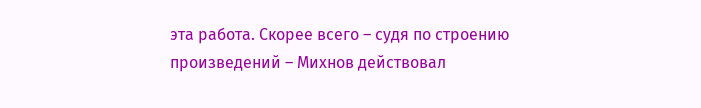эта работа. Скорее всего – судя по строению произведений – Михнов действовал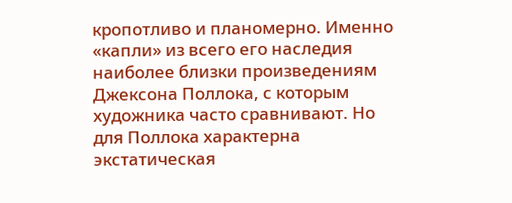кропотливо и планомерно. Именно «капли» из всего его наследия наиболее близки произведениям Джексона Поллока, с которым художника часто сравнивают. Но для Поллока характерна экстатическая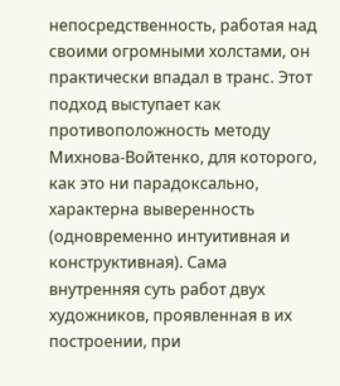непосредственность, работая над своими огромными холстами, он практически впадал в транс. Этот подход выступает как противоположность методу Михнова-Войтенко, для которого, как это ни парадоксально, характерна выверенность (одновременно интуитивная и конструктивная). Сама внутренняя суть работ двух художников, проявленная в их построении, при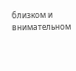близком и внимательном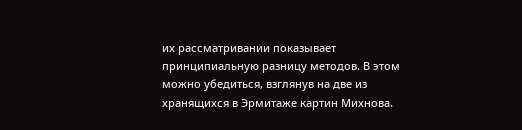их рассматривании показывает принципиальную разницу методов. В этом можно убедиться, взглянув на две из хранящихся в Эрмитаже картин Михнова.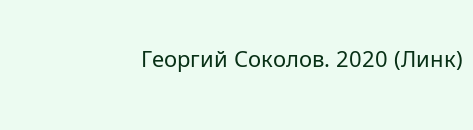Георгий Соколов. 2020 (Линк)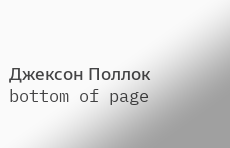Джексон Поллок
bottom of page